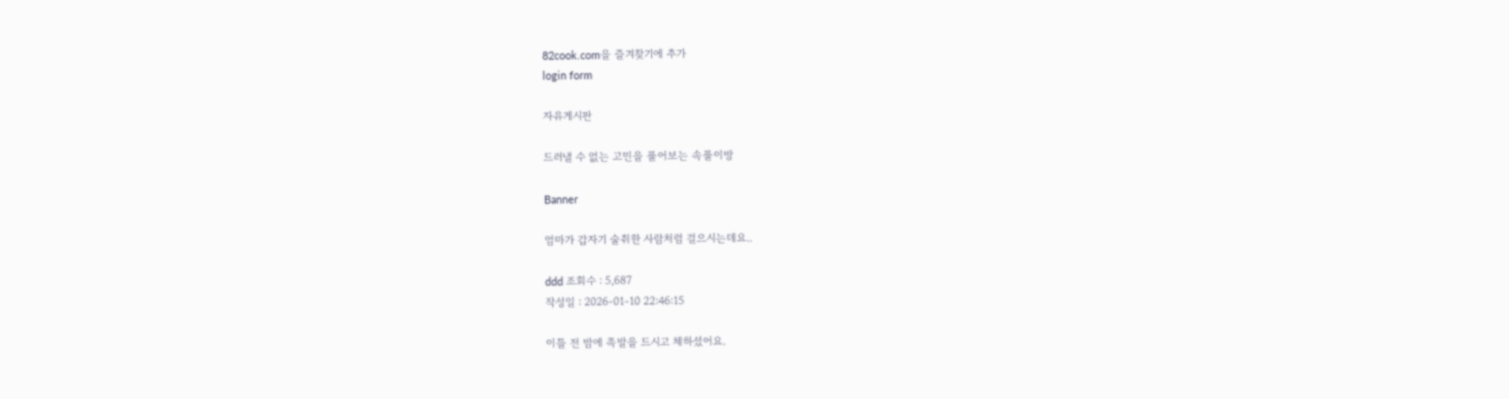82cook.com을 즐겨찾기에 추가
login form

자유게시판

드러낼 수 없는 고민을 풀어보는 속풀이방

Banner

엄마가 갑자기 술취한 사람처럼 걸으시는데요..

ddd 조회수 : 5,687
작성일 : 2026-01-10 22:46:15

이틀 전 밤에 족발을 드시고 체하셨어요.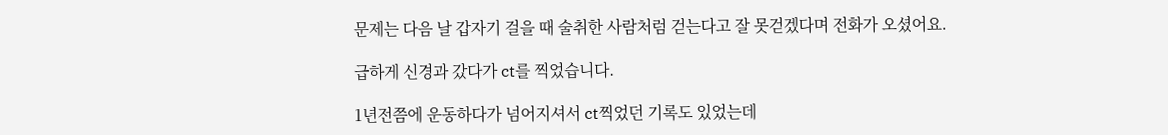문제는 다음 날 갑자기 걸을 때 술취한 사람처럼 걷는다고 잘 못걷겠다며 전화가 오셨어요.

급하게 신경과 갔다가 ct를 찍었습니다.

1년전쯤에 운동하다가 넘어지셔서 ct찍었던 기록도 있었는데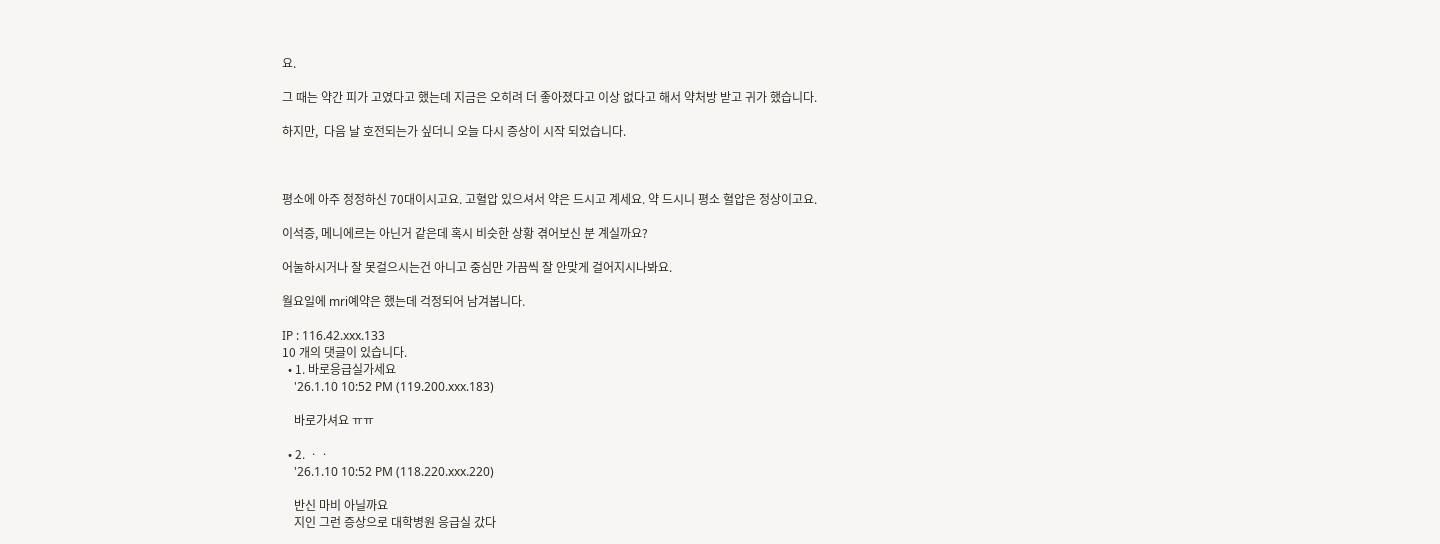요.

그 때는 약간 피가 고였다고 했는데 지금은 오히려 더 좋아졌다고 이상 없다고 해서 약처방 받고 귀가 했습니다.

하지만,  다음 날 호전되는가 싶더니 오늘 다시 증상이 시작 되었습니다.



평소에 아주 정정하신 70대이시고요. 고혈압 있으셔서 약은 드시고 계세요. 약 드시니 평소 혈압은 정상이고요.

이석증, 메니에르는 아닌거 같은데 혹시 비슷한 상황 겪어보신 분 계실까요?

어눌하시거나 잘 못걸으시는건 아니고 중심만 가끔씩 잘 안맞게 걸어지시나봐요.

월요일에 mri예약은 했는데 걱정되어 남겨봅니다.

IP : 116.42.xxx.133
10 개의 댓글이 있습니다.
  • 1. 바로응급실가세요
    '26.1.10 10:52 PM (119.200.xxx.183)

    바로가셔요 ㅠㅠ

  • 2. ㆍㆍ
    '26.1.10 10:52 PM (118.220.xxx.220)

    반신 마비 아닐까요
    지인 그런 증상으로 대학병원 응급실 갔다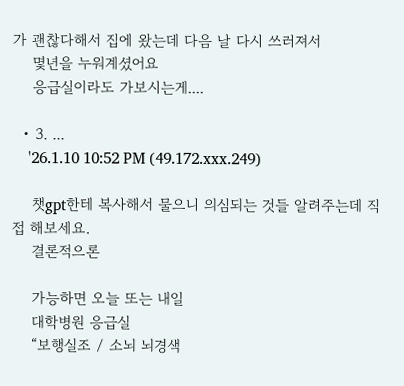가 괜찮다해서 집에 왔는데 다음 날 다시 쓰러져서
    몇년을 누워계셨어요
    응급실이라도 가보시는게....

  • 3. ...
    '26.1.10 10:52 PM (49.172.xxx.249)

    챗gpt한테 복사해서 물으니 의심되는 것들 알려주는데 직접 해보세요.
    결론적으론

    가능하면 오늘 또는 내일
    대학병원 응급실
    “보행실조 / 소뇌 뇌경색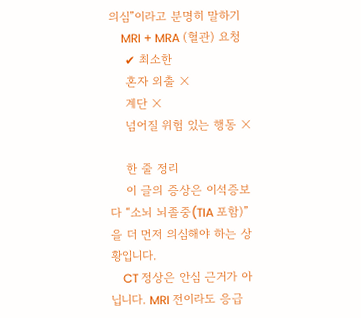의심”이라고 분명히 말하기
    MRI + MRA (혈관) 요청
    ✔ 최소한
    혼자 외출 ❌
    계단 ❌
    넘어질 위험 있는 행동 ❌

    한 줄 정리
    이 글의 증상은 이석증보다 “소뇌 뇌졸중(TIA 포함)”을 더 먼저 의심해야 하는 상황입니다.
    CT 정상은 안심 근거가 아닙니다. MRI 전이라도 응급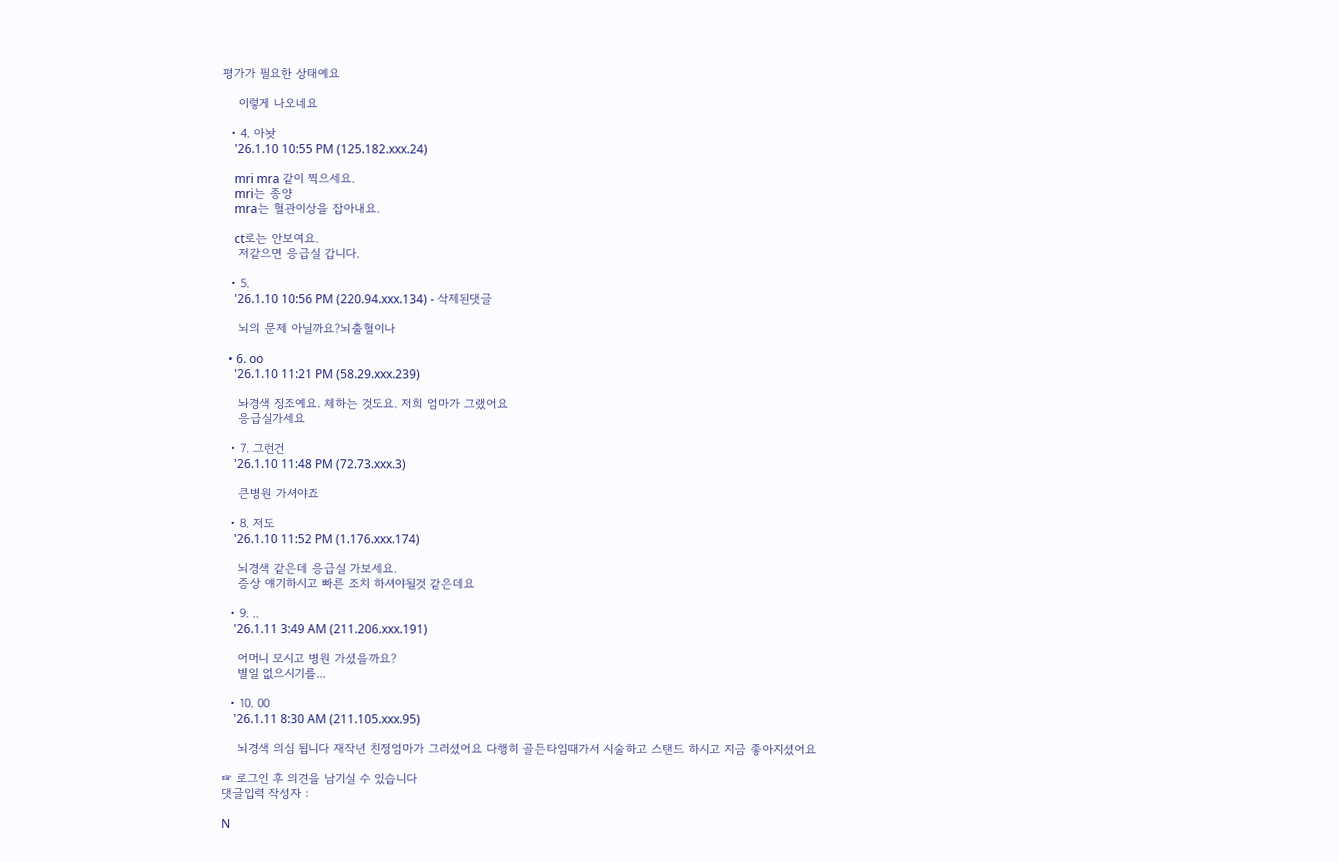평가가 필요한 상태예요

    이렇게 나오네요

  • 4. 아놧
    '26.1.10 10:55 PM (125.182.xxx.24)

    mri mra 같이 찍으세요.
    mri는 종양
    mra는 혈관이상을 잡아내요.

    ct로는 안보여요.
    저같으면 응급실 갑니다.

  • 5.
    '26.1.10 10:56 PM (220.94.xxx.134) - 삭제된댓글

    뇌의 문제 아닐까요?뇌출혈이나

  • 6. oo
    '26.1.10 11:21 PM (58.29.xxx.239)

    놔경색 징조예요. 체하는 것도요. 저희 엄마가 그랬어요
    응급실가세요

  • 7. 그런건
    '26.1.10 11:48 PM (72.73.xxx.3)

    큰병원 가셔야죠

  • 8. 저도
    '26.1.10 11:52 PM (1.176.xxx.174)

    뇌경색 같은데 응급실 가보세요.
    증상 얘기하시고 빠른 조치 하셔야될것 같은데요

  • 9. ..
    '26.1.11 3:49 AM (211.206.xxx.191)

    어머니 모시고 병원 가셨을까요?
    별일 없으시기를...

  • 10. 00
    '26.1.11 8:30 AM (211.105.xxx.95)

    뇌경색 의심 됩니다 재작년 친정엄마가 그러셨어요 다행히 골든타임때가서 시술하고 스탠드 하시고 지금 좋아지셨어요

☞ 로그인 후 의견을 남기실 수 있습니다
댓글입력 작성자 :

N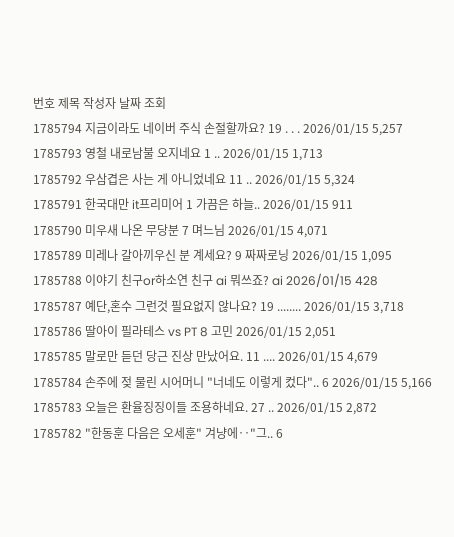번호 제목 작성자 날짜 조회
1785794 지금이라도 네이버 주식 손절할까요? 19 . . . 2026/01/15 5,257
1785793 영철 내로남불 오지네요 1 .. 2026/01/15 1,713
1785792 우삼겹은 사는 게 아니었네요 11 .. 2026/01/15 5,324
1785791 한국대만 it프리미어 1 가끔은 하늘.. 2026/01/15 911
1785790 미우새 나온 무당분 7 며느님 2026/01/15 4,071
1785789 미레나 갈아끼우신 분 계세요? 9 짜짜로닝 2026/01/15 1,095
1785788 이야기 친구or하소연 친구 ai 뭐쓰죠? ai 2026/01/15 428
1785787 예단,혼수 그런것 필요없지 않나요? 19 ........ 2026/01/15 3,718
1785786 딸아이 필라테스 vs PT 8 고민 2026/01/15 2,051
1785785 말로만 듣던 당근 진상 만났어요. 11 .... 2026/01/15 4,679
1785784 손주에 젖 물린 시어머니 "너네도 이렇게 컸다".. 6 2026/01/15 5,166
1785783 오늘은 환율징징이들 조용하네요. 27 .. 2026/01/15 2,872
1785782 "한동훈 다음은 오세훈" 겨냥에‥"그.. 6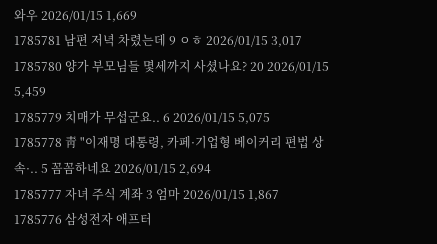와우 2026/01/15 1,669
1785781 남편 저녁 차렸는데 9 ㅇㅎ 2026/01/15 3,017
1785780 양가 부모님들 몇세까지 사셨나요? 20 2026/01/15 5,459
1785779 치매가 무섭군요.. 6 2026/01/15 5,075
1785778 靑 "이재명 대통령, 카페·기업형 베이커리 편법 상속·.. 5 꼼꼼하네요 2026/01/15 2,694
1785777 자녀 주식 계좌 3 엄마 2026/01/15 1,867
1785776 삼성전자 애프터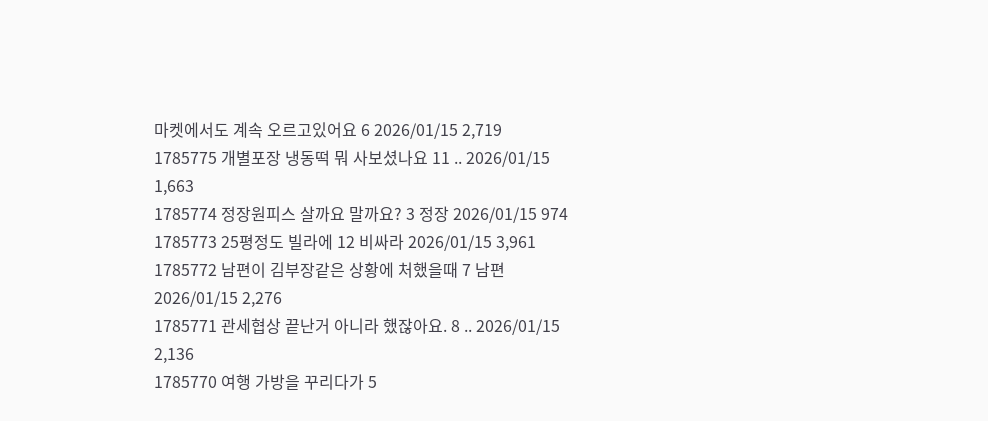마켓에서도 계속 오르고있어요 6 2026/01/15 2,719
1785775 개별포장 냉동떡 뭐 사보셨나요 11 .. 2026/01/15 1,663
1785774 정장원피스 살까요 말까요? 3 정장 2026/01/15 974
1785773 25평정도 빌라에 12 비싸라 2026/01/15 3,961
1785772 남편이 김부장같은 상황에 처했을때 7 남편 2026/01/15 2,276
1785771 관세협상 끝난거 아니라 했잖아요. 8 .. 2026/01/15 2,136
1785770 여행 가방을 꾸리다가 5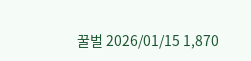꿀벌 2026/01/15 1,870